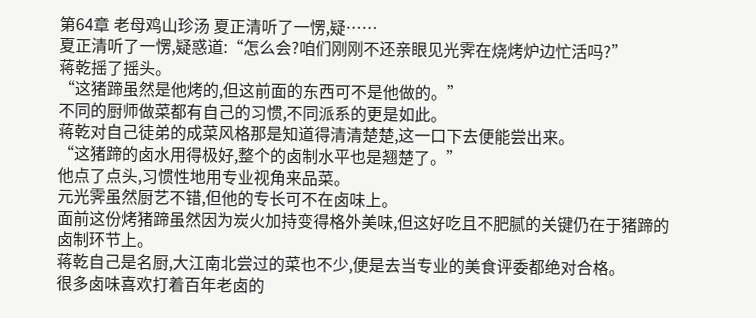第64章 老母鸡山珍汤 夏正清听了一愣,疑……
夏正清听了一愣,疑惑道:“怎么会?咱们刚刚不还亲眼见光霁在烧烤炉边忙活吗?”
蒋乾摇了摇头。
“这猪蹄虽然是他烤的,但这前面的东西可不是他做的。”
不同的厨师做菜都有自己的习惯,不同派系的更是如此。
蒋乾对自己徒弟的成菜风格那是知道得清清楚楚,这一口下去便能尝出来。
“这猪蹄的卤水用得极好,整个的卤制水平也是翘楚了。”
他点了点头,习惯性地用专业视角来品菜。
元光霁虽然厨艺不错,但他的专长可不在卤味上。
面前这份烤猪蹄虽然因为炭火加持变得格外美味,但这好吃且不肥腻的关键仍在于猪蹄的卤制环节上。
蒋乾自己是名厨,大江南北尝过的菜也不少,便是去当专业的美食评委都绝对合格。
很多卤味喜欢打着百年老卤的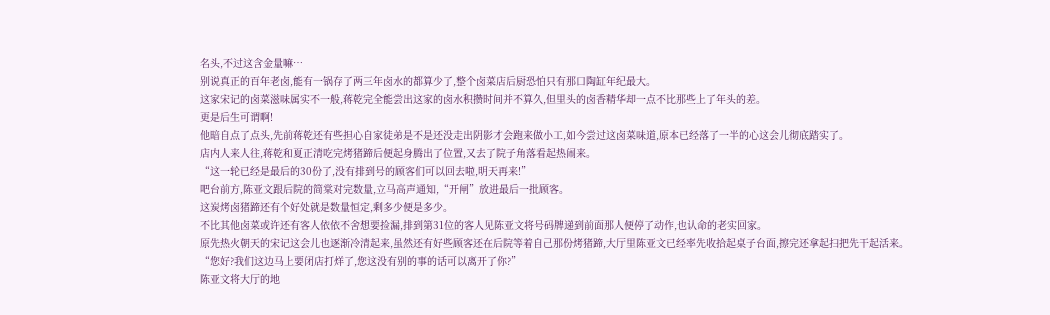名头,不过这含金量嘛…
别说真正的百年老卤,能有一锅存了两三年卤水的都算少了,整个卤菜店后厨恐怕只有那口陶缸年纪最大。
这家宋记的卤菜滋味属实不一般,蒋乾完全能尝出这家的卤水积攒时间并不算久,但里头的卤香精华却一点不比那些上了年头的差。
更是后生可谓啊!
他暗自点了点头,先前蒋乾还有些担心自家徒弟是不是还没走出阴影才会跑来做小工,如今尝过这卤菜味道,原本已经落了一半的心这会儿彻底踏实了。
店内人来人往,蒋乾和夏正清吃完烤猪蹄后便起身腾出了位置,又去了院子角落看起热闹来。
“这一轮已经是最后的30份了,没有排到号的顾客们可以回去啦,明天再来!”
吧台前方,陈亚文跟后院的简棠对完数量,立马高声通知,“开闸”放进最后一批顾客。
这炭烤卤猪蹄还有个好处就是数量恒定,剩多少便是多少。
不比其他卤菜或许还有客人依依不舍想要捡漏,排到第31位的客人见陈亚文将号码牌递到前面那人便停了动作,也认命的老实回家。
原先热火朝天的宋记这会儿也逐渐冷清起来,虽然还有好些顾客还在后院等着自己那份烤猪蹄,大厅里陈亚文已经率先收拾起桌子台面,擦完还拿起扫把先干起活来。
“您好?我们这边马上要闭店打烊了,您这没有别的事的话可以离开了你?”
陈亚文将大厅的地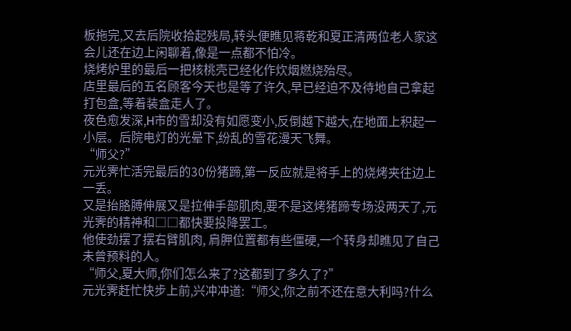板拖完,又去后院收拾起残局,转头便瞧见蒋乾和夏正清两位老人家这会儿还在边上闲聊着,像是一点都不怕冷。
烧烤炉里的最后一把核桃壳已经化作炊烟燃烧殆尽。
店里最后的五名顾客今天也是等了许久,早已经迫不及待地自己拿起打包盒,等着装盒走人了。
夜色愈发深,H市的雪却没有如愿变小,反倒越下越大,在地面上积起一小层。后院电灯的光晕下,纷乱的雪花漫天飞舞。
“师父?”
元光霁忙活完最后的30份猪蹄,第一反应就是将手上的烧烤夹往边上一丢。
又是抬胳膊伸展又是拉伸手部肌肉,要不是这烤猪蹄专场没两天了,元光霁的精神和□□都快要投降罢工。
他使劲摆了摆右臂肌肉, 肩胛位置都有些僵硬,一个转身却瞧见了自己未曾预料的人。
“师父,夏大师,你们怎么来了?这都到了多久了?”
元光霁赶忙快步上前,兴冲冲道:“师父,你之前不还在意大利吗?什么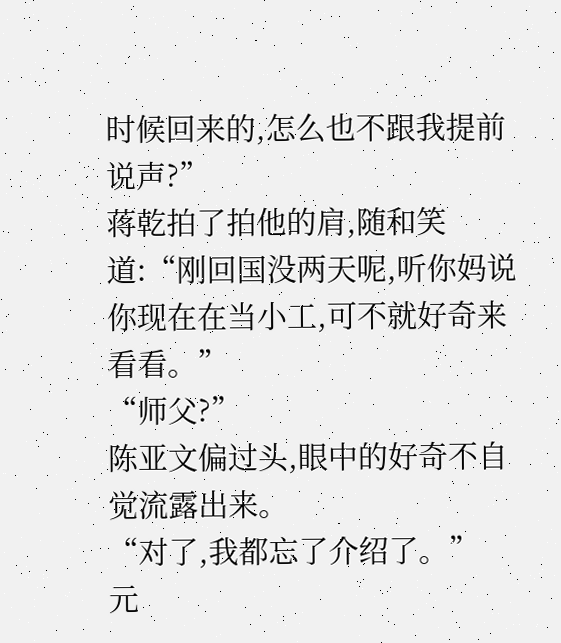时候回来的,怎么也不跟我提前说声?”
蒋乾拍了拍他的肩,随和笑道:“刚回国没两天呢,听你妈说你现在在当小工,可不就好奇来看看。”
“师父?”
陈亚文偏过头,眼中的好奇不自觉流露出来。
“对了,我都忘了介绍了。”
元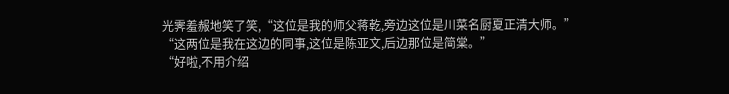光霁羞赧地笑了笑,“这位是我的师父蒋乾,旁边这位是川菜名厨夏正清大师。”
“这两位是我在这边的同事,这位是陈亚文,后边那位是简棠。”
“好啦,不用介绍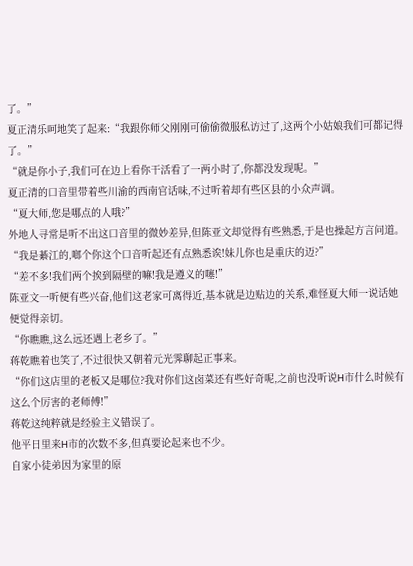了。”
夏正清乐呵地笑了起来:“我跟你师父刚刚可偷偷微服私访过了,这两个小姑娘我们可都记得了。”
“就是你小子,我们可在边上看你干活看了一两小时了,你都没发现呢。”
夏正清的口音里带着些川渝的西南官话味,不过听着却有些区县的小众声调。
“夏大师,您是哪点的人哦?”
外地人寻常是听不出这口音里的微妙差异,但陈亚文却觉得有些熟悉,于是也操起方言问道。
“我是綦江的,啷个你这个口音听起还有点熟悉诶!妹儿你也是重庆的迈?”
“差不多!我们两个挨到隔壁的嘛!我是遵义的噻!”
陈亚文一听便有些兴奋,他们这老家可离得近,基本就是边贴边的关系,难怪夏大师一说话她便觉得亲切。
“你瞧瞧,这么远还遇上老乡了。”
蒋乾瞧着也笑了,不过很快又朝着元光霁聊起正事来。
“你们这店里的老板又是哪位?我对你们这卤菜还有些好奇呢,之前也没听说H市什么时候有这么个厉害的老师傅!”
蒋乾这纯粹就是经验主义错误了。
他平日里来H市的次数不多,但真要论起来也不少。
自家小徒弟因为家里的原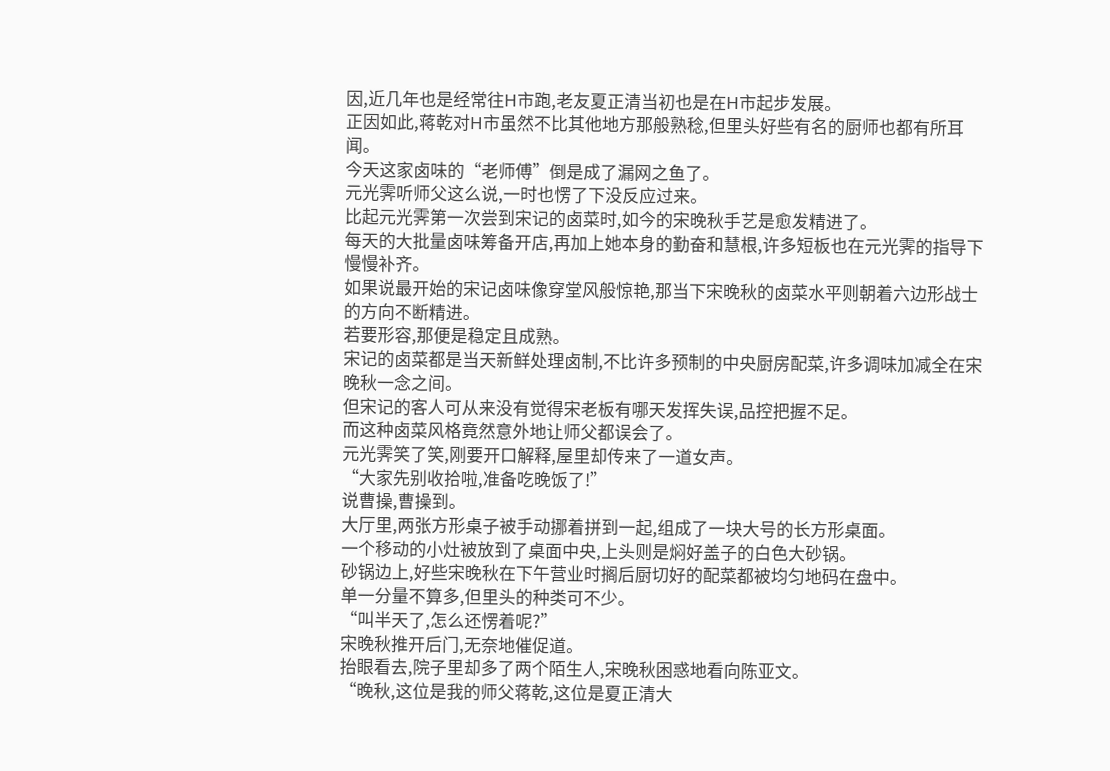因,近几年也是经常往H市跑,老友夏正清当初也是在H市起步发展。
正因如此,蒋乾对H市虽然不比其他地方那般熟稔,但里头好些有名的厨师也都有所耳闻。
今天这家卤味的“老师傅”倒是成了漏网之鱼了。
元光霁听师父这么说,一时也愣了下没反应过来。
比起元光霁第一次尝到宋记的卤菜时,如今的宋晚秋手艺是愈发精进了。
每天的大批量卤味筹备开店,再加上她本身的勤奋和慧根,许多短板也在元光霁的指导下慢慢补齐。
如果说最开始的宋记卤味像穿堂风般惊艳,那当下宋晚秋的卤菜水平则朝着六边形战士的方向不断精进。
若要形容,那便是稳定且成熟。
宋记的卤菜都是当天新鲜处理卤制,不比许多预制的中央厨房配菜,许多调味加减全在宋晚秋一念之间。
但宋记的客人可从来没有觉得宋老板有哪天发挥失误,品控把握不足。
而这种卤菜风格竟然意外地让师父都误会了。
元光霁笑了笑,刚要开口解释,屋里却传来了一道女声。
“大家先别收拾啦,准备吃晚饭了!”
说曹操,曹操到。
大厅里,两张方形桌子被手动挪着拼到一起,组成了一块大号的长方形桌面。
一个移动的小灶被放到了桌面中央,上头则是焖好盖子的白色大砂锅。
砂锅边上,好些宋晚秋在下午营业时搁后厨切好的配菜都被均匀地码在盘中。
单一分量不算多,但里头的种类可不少。
“叫半天了,怎么还愣着呢?”
宋晚秋推开后门,无奈地催促道。
抬眼看去,院子里却多了两个陌生人,宋晚秋困惑地看向陈亚文。
“晚秋,这位是我的师父蒋乾,这位是夏正清大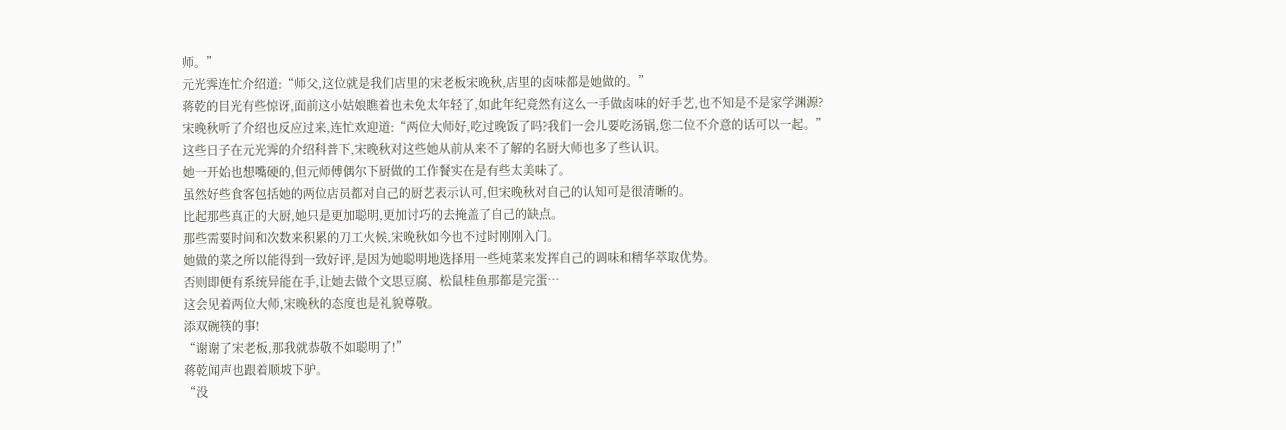师。”
元光霁连忙介绍道:“师父,这位就是我们店里的宋老板宋晚秋,店里的卤味都是她做的。”
蒋乾的目光有些惊讶,面前这小姑娘瞧着也未免太年轻了,如此年纪竟然有这么一手做卤味的好手艺,也不知是不是家学渊源?
宋晚秋听了介绍也反应过来,连忙欢迎道:“两位大师好,吃过晚饭了吗?我们一会儿要吃汤锅,您二位不介意的话可以一起。”
这些日子在元光霁的介绍科普下,宋晚秋对这些她从前从来不了解的名厨大师也多了些认识。
她一开始也想嘴硬的,但元师傅偶尔下厨做的工作餐实在是有些太美味了。
虽然好些食客包括她的两位店员都对自己的厨艺表示认可,但宋晚秋对自己的认知可是很清晰的。
比起那些真正的大厨,她只是更加聪明,更加讨巧的去掩盖了自己的缺点。
那些需要时间和次数来积累的刀工火候,宋晚秋如今也不过时刚刚入门。
她做的菜之所以能得到一致好评,是因为她聪明地选择用一些炖菜来发挥自己的调味和精华萃取优势。
否则即便有系统异能在手,让她去做个文思豆腐、松鼠桂鱼那都是完蛋…
这会见着两位大师,宋晚秋的态度也是礼貌尊敬。
添双碗筷的事!
“谢谢了宋老板,那我就恭敬不如聪明了!”
蒋乾闻声也跟着顺坡下驴。
“没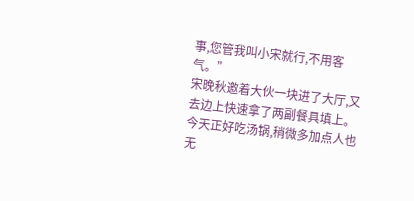事,您管我叫小宋就行,不用客气。”
宋晚秋邀着大伙一块进了大厅,又去边上快速拿了两副餐具填上。
今天正好吃汤锅,稍微多加点人也无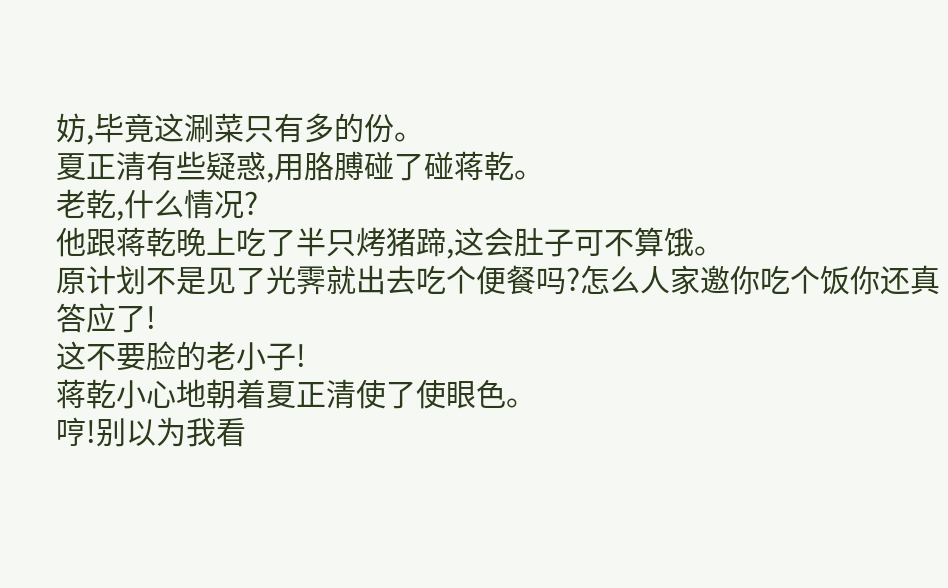妨,毕竟这涮菜只有多的份。
夏正清有些疑惑,用胳膊碰了碰蒋乾。
老乾,什么情况?
他跟蒋乾晚上吃了半只烤猪蹄,这会肚子可不算饿。
原计划不是见了光霁就出去吃个便餐吗?怎么人家邀你吃个饭你还真答应了!
这不要脸的老小子!
蒋乾小心地朝着夏正清使了使眼色。
哼!别以为我看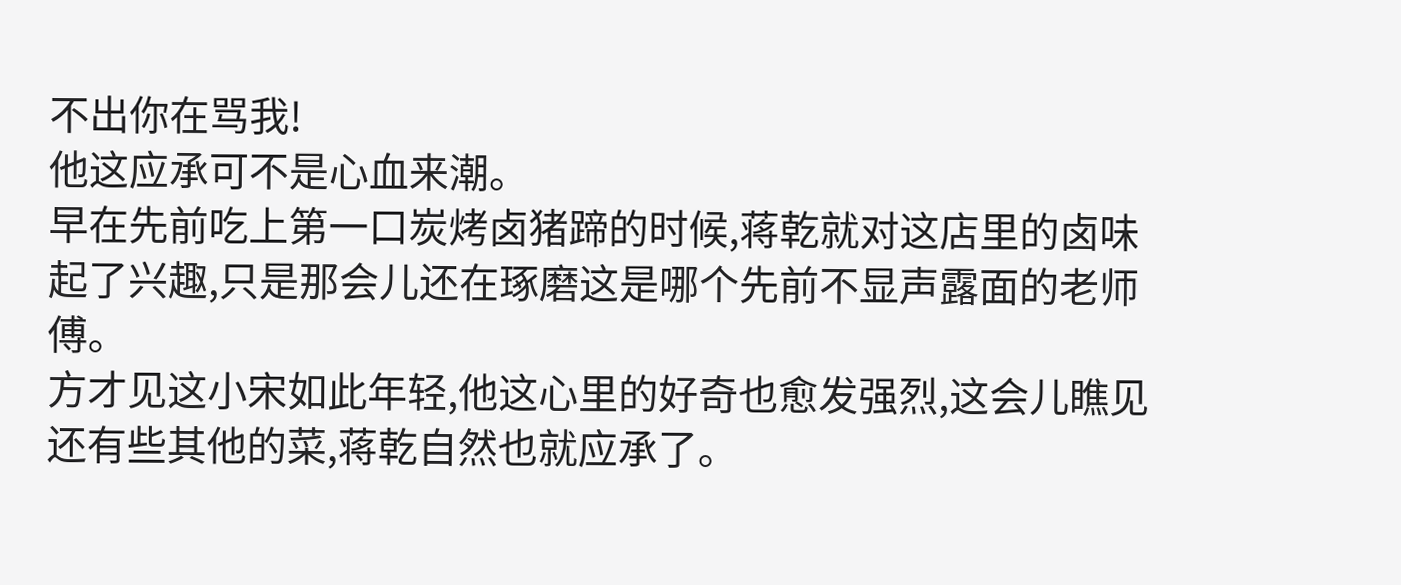不出你在骂我!
他这应承可不是心血来潮。
早在先前吃上第一口炭烤卤猪蹄的时候,蒋乾就对这店里的卤味起了兴趣,只是那会儿还在琢磨这是哪个先前不显声露面的老师傅。
方才见这小宋如此年轻,他这心里的好奇也愈发强烈,这会儿瞧见还有些其他的菜,蒋乾自然也就应承了。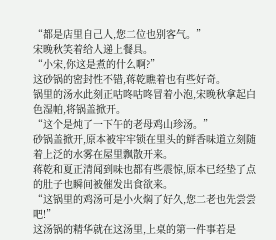“都是店里自己人,您二位也别客气。”
宋晚秋笑着给人递上餐具。
“小宋,你这是煮的什么啊?”
这砂锅的密封性不错,蒋乾瞧着也有些好奇。
锅里的汤水此刻正咕咚咕咚冒着小泡,宋晚秋拿起白色湿帕,将锅盖掀开。
“这个是炖了一下午的老母鸡山珍汤。”
砂锅盖掀开,原本被牢牢锁在里头的鲜香味道立刻随着上泛的水雾在屋里飘散开来。
蒋乾和夏正清闻到味也都有些震惊,原本已经垫了点的肚子也瞬间被催发出食欲来。
“这锅里的鸡汤可是小火焖了好久,您二老也先尝尝吧!”
这汤锅的精华就在这汤里,上桌的第一件事若是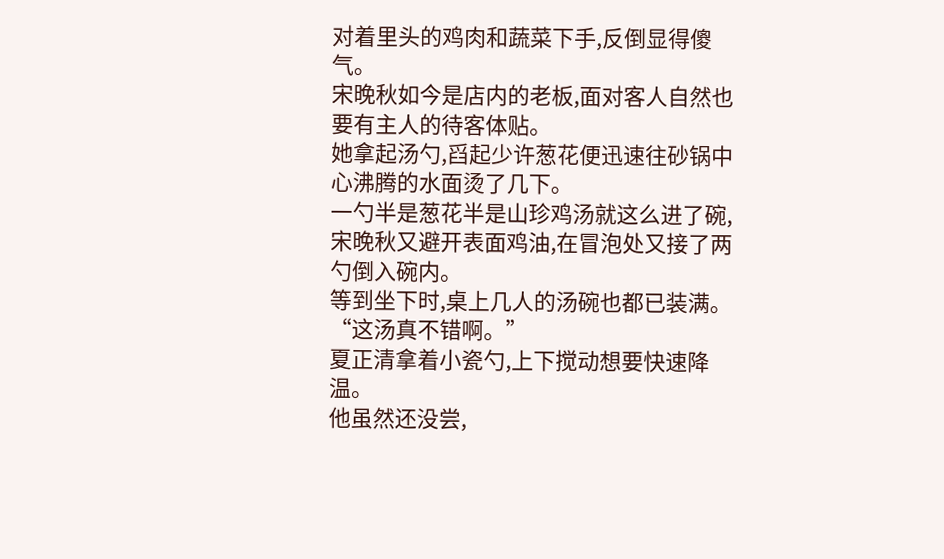对着里头的鸡肉和蔬菜下手,反倒显得傻气。
宋晚秋如今是店内的老板,面对客人自然也要有主人的待客体贴。
她拿起汤勺,舀起少许葱花便迅速往砂锅中心沸腾的水面烫了几下。
一勺半是葱花半是山珍鸡汤就这么进了碗,宋晚秋又避开表面鸡油,在冒泡处又接了两勺倒入碗内。
等到坐下时,桌上几人的汤碗也都已装满。
“这汤真不错啊。”
夏正清拿着小瓷勺,上下搅动想要快速降温。
他虽然还没尝,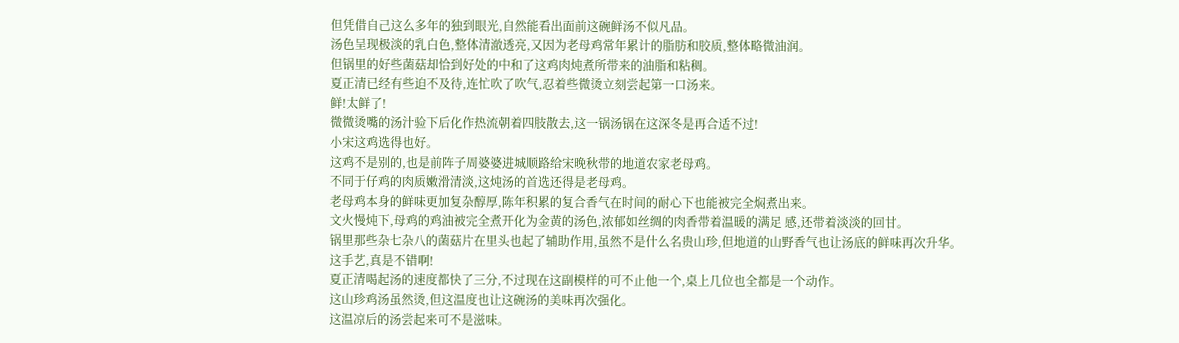但凭借自己这么多年的独到眼光,自然能看出面前这碗鲜汤不似凡品。
汤色呈现极淡的乳白色,整体清澈透亮,又因为老母鸡常年累计的脂肪和胶质,整体略微油润。
但锅里的好些菌菇却恰到好处的中和了这鸡肉炖煮所带来的油脂和粘稠。
夏正清已经有些迫不及待,连忙吹了吹气,忍着些微烫立刻尝起第一口汤来。
鲜!太鲜了!
微微烫嘴的汤汁验下后化作热流朝着四肢散去,这一锅汤锅在这深冬是再合适不过!
小宋这鸡选得也好。
这鸡不是别的,也是前阵子周婆婆进城顺路给宋晚秋带的地道农家老母鸡。
不同于仔鸡的肉质嫩滑清淡,这炖汤的首选还得是老母鸡。
老母鸡本身的鲜味更加复杂醇厚,陈年积累的复合香气在时间的耐心下也能被完全焖煮出来。
文火慢炖下,母鸡的鸡油被完全煮开化为金黄的汤色,浓郁如丝绸的肉香带着温暖的满足 感,还带着淡淡的回甘。
锅里那些杂七杂八的菌菇片在里头也起了辅助作用,虽然不是什么名贵山珍,但地道的山野香气也让汤底的鲜味再次升华。
这手艺,真是不错啊!
夏正清喝起汤的速度都快了三分,不过现在这副模样的可不止他一个,桌上几位也全都是一个动作。
这山珍鸡汤虽然烫,但这温度也让这碗汤的美味再次强化。
这温凉后的汤尝起来可不是滋味。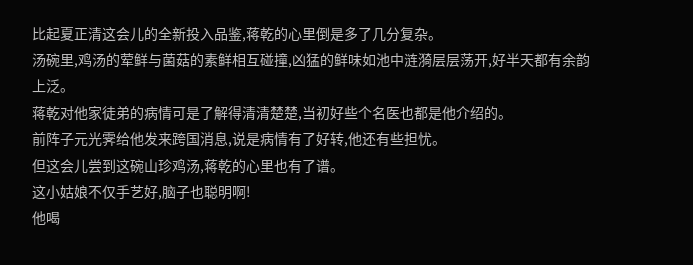比起夏正清这会儿的全新投入品鉴,蒋乾的心里倒是多了几分复杂。
汤碗里,鸡汤的荤鲜与菌菇的素鲜相互碰撞,凶猛的鲜味如池中涟漪层层荡开,好半天都有余韵上泛。
蒋乾对他家徒弟的病情可是了解得清清楚楚,当初好些个名医也都是他介绍的。
前阵子元光霁给他发来跨国消息,说是病情有了好转,他还有些担忧。
但这会儿尝到这碗山珍鸡汤,蒋乾的心里也有了谱。
这小姑娘不仅手艺好,脑子也聪明啊!
他喝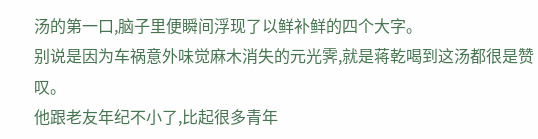汤的第一口,脑子里便瞬间浮现了以鲜补鲜的四个大字。
别说是因为车祸意外味觉麻木消失的元光霁,就是蒋乾喝到这汤都很是赞叹。
他跟老友年纪不小了,比起很多青年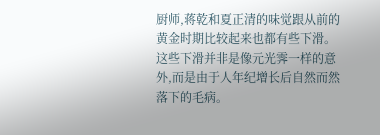厨师,蒋乾和夏正清的味觉跟从前的黄金时期比较起来也都有些下滑。
这些下滑并非是像元光霁一样的意外,而是由于人年纪增长后自然而然落下的毛病。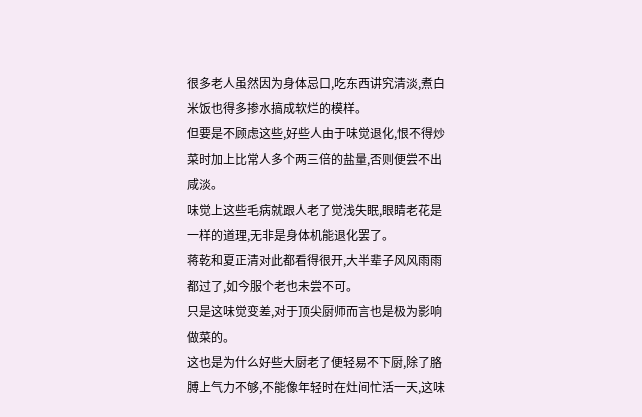很多老人虽然因为身体忌口,吃东西讲究清淡,煮白米饭也得多掺水搞成软烂的模样。
但要是不顾虑这些,好些人由于味觉退化,恨不得炒菜时加上比常人多个两三倍的盐量,否则便尝不出咸淡。
味觉上这些毛病就跟人老了觉浅失眠,眼睛老花是一样的道理,无非是身体机能退化罢了。
蒋乾和夏正清对此都看得很开,大半辈子风风雨雨都过了,如今服个老也未尝不可。
只是这味觉变差,对于顶尖厨师而言也是极为影响做菜的。
这也是为什么好些大厨老了便轻易不下厨,除了胳膊上气力不够,不能像年轻时在灶间忙活一天,这味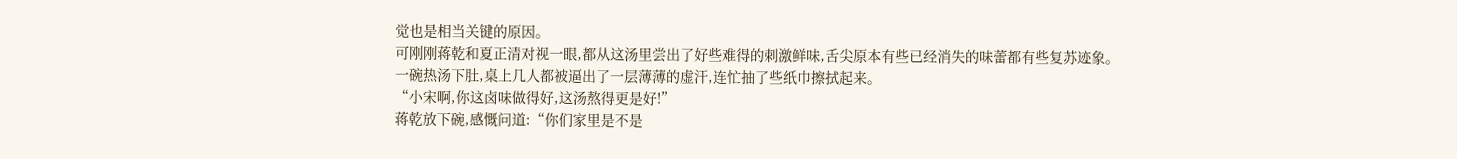觉也是相当关键的原因。
可刚刚蒋乾和夏正清对视一眼,都从这汤里尝出了好些难得的刺激鲜味,舌尖原本有些已经消失的味蕾都有些复苏迹象。
一碗热汤下肚,桌上几人都被逼出了一层薄薄的虚汗,连忙抽了些纸巾擦拭起来。
“小宋啊,你这卤味做得好,这汤熬得更是好!”
蒋乾放下碗,感慨问道:“你们家里是不是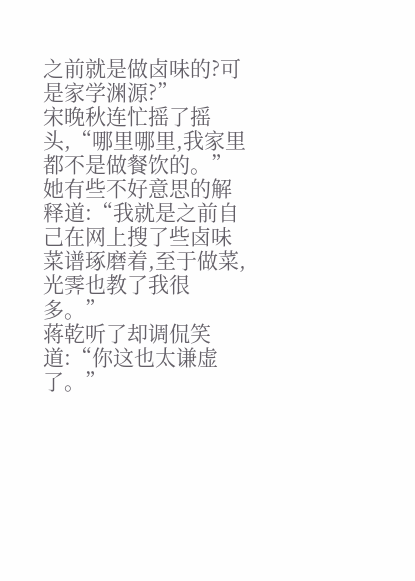之前就是做卤味的?可是家学渊源?”
宋晚秋连忙摇了摇头,“哪里哪里,我家里都不是做餐饮的。”
她有些不好意思的解释道:“我就是之前自己在网上搜了些卤味菜谱琢磨着,至于做菜,光霁也教了我很多。”
蒋乾听了却调侃笑道:“你这也太谦虚了。”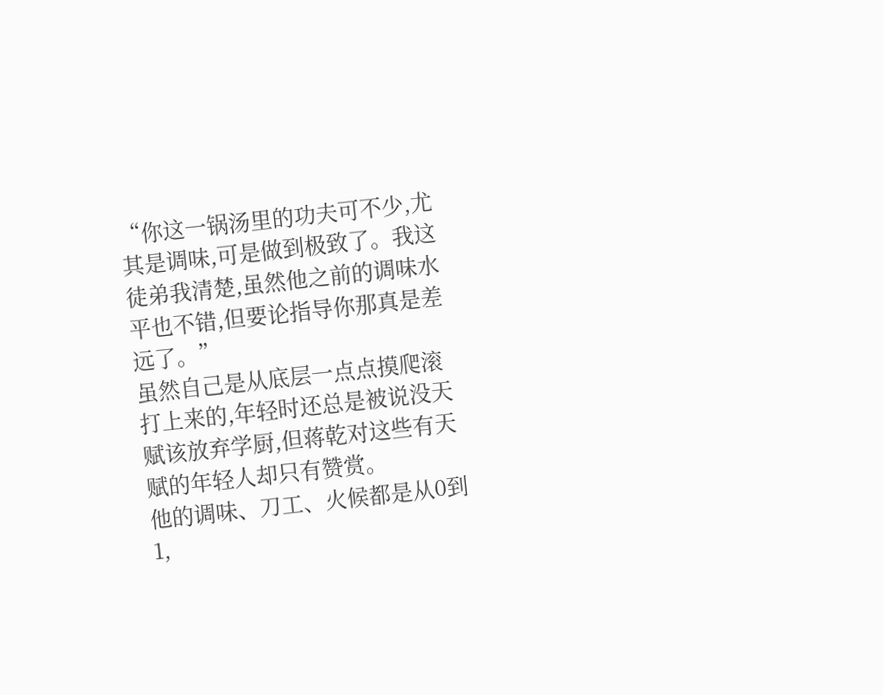“你这一锅汤里的功夫可不少,尤其是调味,可是做到极致了。我这徒弟我清楚,虽然他之前的调味水平也不错,但要论指导你那真是差远了。”
虽然自己是从底层一点点摸爬滚打上来的,年轻时还总是被说没天赋该放弃学厨,但蒋乾对这些有天赋的年轻人却只有赞赏。
他的调味、刀工、火候都是从0到1,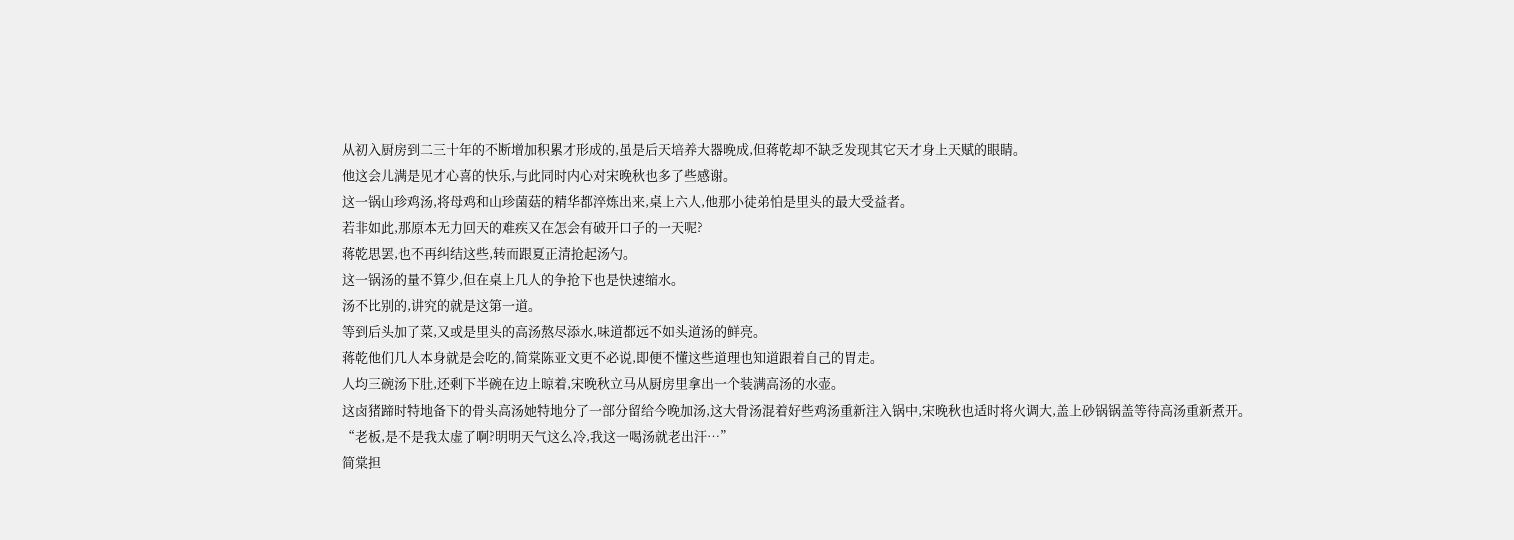从初入厨房到二三十年的不断增加积累才形成的,虽是后天培养大器晚成,但蒋乾却不缺乏发现其它天才身上天赋的眼睛。
他这会儿满是见才心喜的快乐,与此同时内心对宋晚秋也多了些感谢。
这一锅山珍鸡汤,将母鸡和山珍菌菇的精华都淬炼出来,桌上六人,他那小徒弟怕是里头的最大受益者。
若非如此,那原本无力回天的难疾又在怎会有破开口子的一天呢?
蒋乾思罢,也不再纠结这些,转而跟夏正清抢起汤勺。
这一锅汤的量不算少,但在桌上几人的争抢下也是快速缩水。
汤不比别的,讲究的就是这第一道。
等到后头加了菜,又或是里头的高汤熬尽添水,味道都远不如头道汤的鲜亮。
蒋乾他们几人本身就是会吃的,简棠陈亚文更不必说,即便不懂这些道理也知道跟着自己的胃走。
人均三碗汤下肚,还剩下半碗在边上晾着,宋晚秋立马从厨房里拿出一个装满高汤的水壶。
这卤猪蹄时特地备下的骨头高汤她特地分了一部分留给今晚加汤,这大骨汤混着好些鸡汤重新注入锅中,宋晚秋也适时将火调大,盖上砂锅锅盖等待高汤重新煮开。
“老板,是不是我太虚了啊?明明天气这么冷,我这一喝汤就老出汗…”
简棠担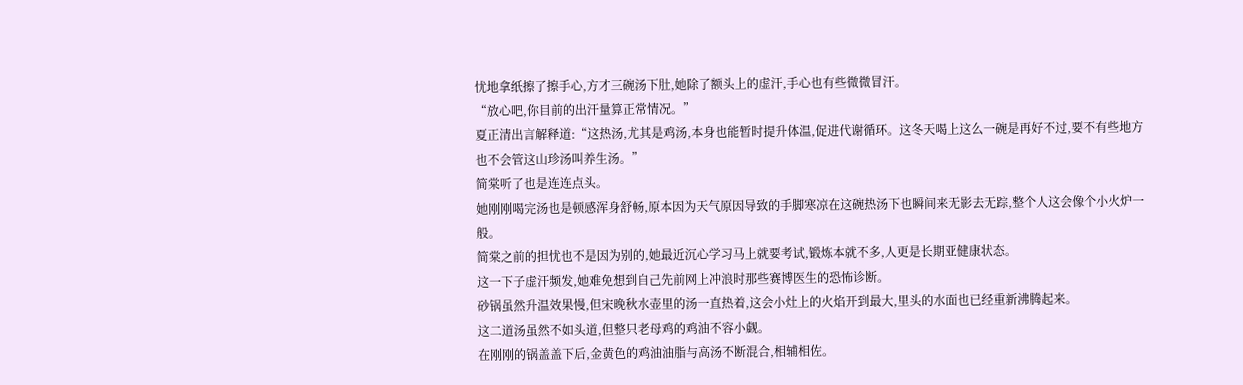忧地拿纸擦了擦手心,方才三碗汤下肚,她除了额头上的虚汗,手心也有些微微冒汗。
“放心吧,你目前的出汗量算正常情况。”
夏正清出言解释道:“这热汤,尤其是鸡汤,本身也能暂时提升体温,促进代谢循环。这冬天喝上这么一碗是再好不过,要不有些地方也不会管这山珍汤叫养生汤。”
简棠听了也是连连点头。
她刚刚喝完汤也是顿感浑身舒畅,原本因为天气原因导致的手脚寒凉在这碗热汤下也瞬间来无影去无踪,整个人这会像个小火炉一般。
简棠之前的担忧也不是因为别的,她最近沉心学习马上就要考试,锻炼本就不多,人更是长期亚健康状态。
这一下子虚汗频发,她难免想到自己先前网上冲浪时那些赛博医生的恐怖诊断。
砂锅虽然升温效果慢,但宋晚秋水壶里的汤一直热着,这会小灶上的火焰开到最大,里头的水面也已经重新沸腾起来。
这二道汤虽然不如头道,但整只老母鸡的鸡油不容小觑。
在刚刚的锅盖盖下后,金黄色的鸡油油脂与高汤不断混合,相辅相佐。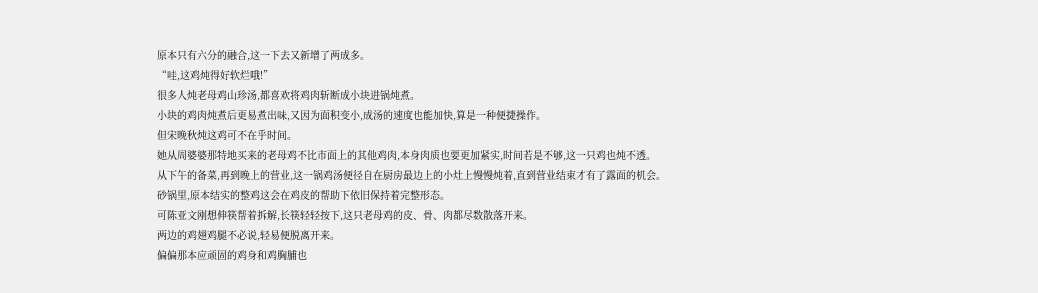原本只有六分的融合,这一下去又新增了两成多。
“哇,这鸡炖得好软烂哦!”
很多人炖老母鸡山珍汤,都喜欢将鸡肉斩断成小块进锅炖煮。
小块的鸡肉炖煮后更易煮出味,又因为面积变小,成汤的速度也能加快,算是一种便捷操作。
但宋晚秋炖这鸡可不在乎时间。
她从周婆婆那特地买来的老母鸡不比市面上的其他鸡肉,本身肉质也要更加紧实,时间若是不够,这一只鸡也炖不透。
从下午的备菜,再到晚上的营业,这一锅鸡汤便径自在厨房最边上的小灶上慢慢炖着,直到营业结束才有了露面的机会。
砂锅里,原本结实的整鸡这会在鸡皮的帮助下依旧保持着完整形态。
可陈亚文刚想伸筷帮着拆解,长筷轻轻按下,这只老母鸡的皮、骨、肉都尽数散落开来。
两边的鸡翅鸡腿不必说,轻易便脱离开来。
偏偏那本应顽固的鸡身和鸡胸脯也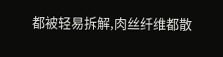都被轻易拆解,肉丝纤维都散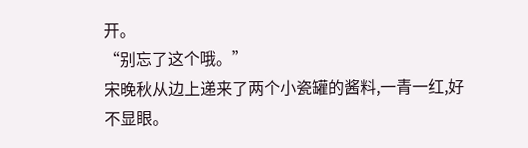开。
“别忘了这个哦。”
宋晚秋从边上递来了两个小瓷罐的酱料,一青一红,好不显眼。